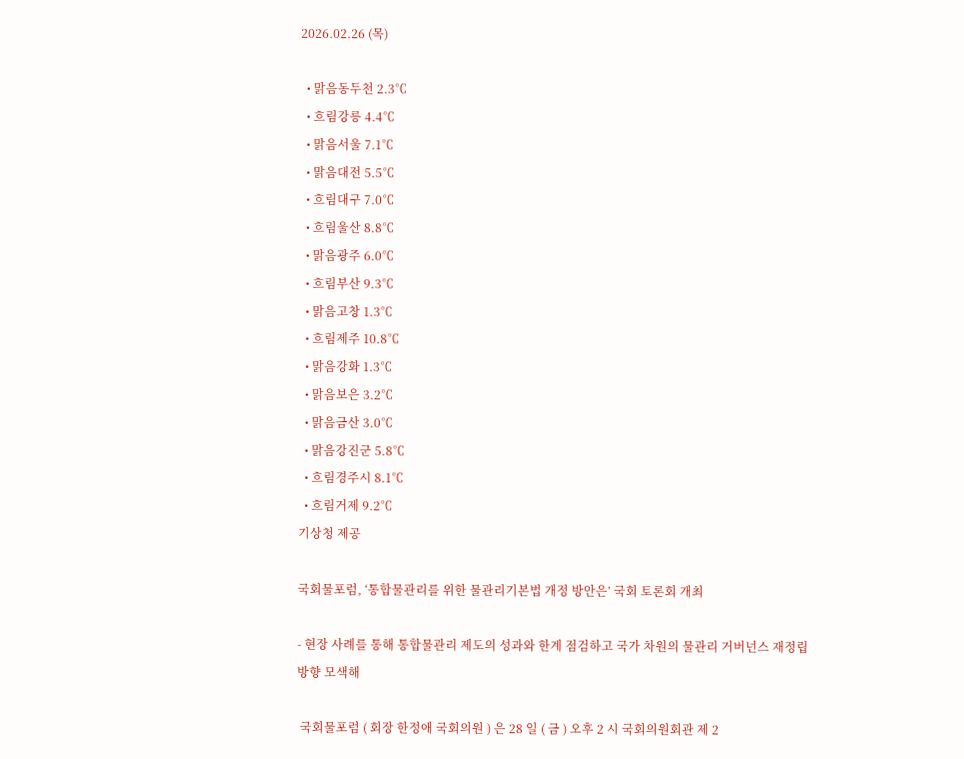2026.02.26 (목)

  • 맑음동두천 2.3℃
  • 흐림강릉 4.4℃
  • 맑음서울 7.1℃
  • 맑음대전 5.5℃
  • 흐림대구 7.0℃
  • 흐림울산 8.8℃
  • 맑음광주 6.0℃
  • 흐림부산 9.3℃
  • 맑음고창 1.3℃
  • 흐림제주 10.8℃
  • 맑음강화 1.3℃
  • 맑음보은 3.2℃
  • 맑음금산 3.0℃
  • 맑음강진군 5.8℃
  • 흐림경주시 8.1℃
  • 흐림거제 9.2℃
기상청 제공

국회물포럼, ‘통합물관리를 위한 물관리기본법 개정 방안은’ 국회 토론회 개최

- 현장 사례를 통해 통합물관리 제도의 성과와 한계 점검하고 국가 차원의 물관리 거버넌스 재정립 방향 모색해

 국회물포럼 ( 회장 한정애 국회의원 ) 은 28 일 ( 금 ) 오후 2 시 국회의원회관 제 2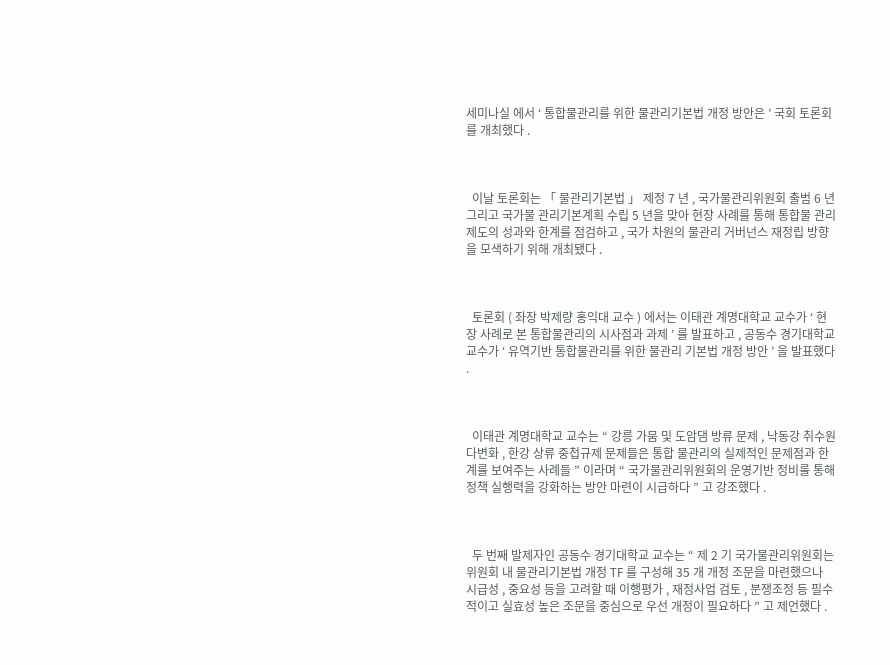세미나실 에서 ‘ 통합물관리를 위한 물관리기본법 개정 방안은 ’ 국회 토론회를 개최했다 .



  이날 토론회는 「 물관리기본법 」 제정 7 년 , 국가물관리위원회 출범 6 년 그리고 국가물 관리기본계획 수립 5 년을 맞아 현장 사례를 통해 통합물 관리 제도의 성과와 한계를 점검하고 , 국가 차원의 물관리 거버넌스 재정립 방향을 모색하기 위해 개최됐다 .



  토론회 ( 좌장 박제량 홍익대 교수 ) 에서는 이태관 계명대학교 교수가 ‘ 현장 사례로 본 통합물관리의 시사점과 과제 ’ 를 발표하고 , 공동수 경기대학교 교수가 ‘ 유역기반 통합물관리를 위한 물관리 기본법 개정 방안 ’ 을 발표했다 .



  이태관 계명대학교 교수는 “ 강릉 가뭄 및 도암댐 방류 문제 , 낙동강 취수원 다변화 , 한강 상류 중첩규제 문제들은 통합 물관리의 실제적인 문제점과 한계를 보여주는 사례들 ” 이라며 “ 국가물관리위원회의 운영기반 정비를 통해 정책 실행력을 강화하는 방안 마련이 시급하다 ” 고 강조했다 .



  두 번째 발제자인 공동수 경기대학교 교수는 “ 제 2 기 국가물관리위원회는 위원회 내 물관리기본법 개정 TF 를 구성해 35 개 개정 조문을 마련했으나 시급성 , 중요성 등을 고려할 때 이행평가 , 재정사업 검토 , 분쟁조정 등 필수적이고 실효성 높은 조문을 중심으로 우선 개정이 필요하다 ” 고 제언했다 .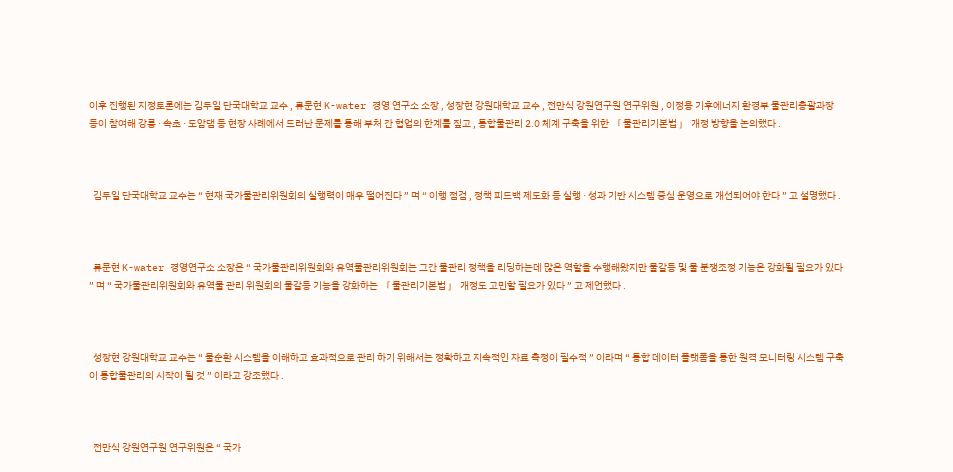이후 진행된 지정토론에는 김두일 단국대학교 교수 , 류문현 K-water 경영 연구소 소장 , 성장현 강원대학교 교수 , 전만식 강원연구원 연구위원 , 이정용 기후에너지 환경부 물관리총괄과장 등이 참여해 강릉 · 속초 · 도암댐 등 현장 사례에서 드러난 문제를 통해 부처 간 협업의 한계를 짚고 , 통합물관리 2.0 체계 구축을 위한 「 물관리기본법 」 개정 방향을 논의했다 .



  김두일 단국대학교 교수는 “ 현재 국가물관리위원회의 실행력이 매우 떨어진다 ” 며 “ 이행 점검 , 정책 피드백 제도화 등 실행 · 성과 기반 시스템 중심 운영으로 개선되어야 한다 ” 고 설명했다 .



  류문현 K-water 경영연구소 소장은 “ 국가물관리위원회와 유역물관리위원회는 그간 물관리 정책을 리딩하는데 많은 역할을 수행해왔지만 물갈등 및 물 분쟁조정 기능은 강화될 필요가 있다 ” 며 “ 국가물관리위원회와 유역물 관리 위원회의 물갈등 기능을 강화하는 「 물관리기본법 」 개정도 고민할 필요가 있다 ” 고 제언했다 .



  성장현 강원대학교 교수는 “ 물순환 시스템을 이해하고 효과적으로 관리 하기 위해서는 정확하고 지속적인 자료 측정이 필수적 ” 이라며 “ 통합 데이터 플랫폼을 통한 원격 모니터링 시스템 구축이 통합물관리의 시작이 될 것 ” 이라고 강조했다 .



  전만식 강원연구원 연구위원은 “ 국가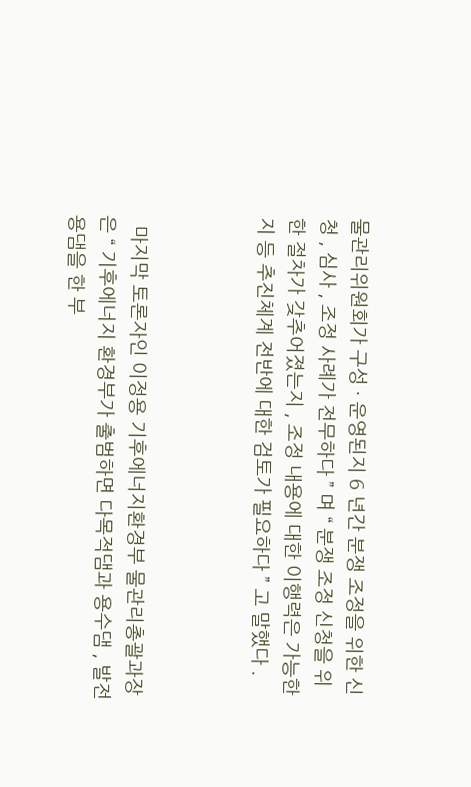물관리위원회가 구성 · 운영된지 6 년간 분쟁 조정을 위한 신청 , 심사 , 조정 사례가 전무하다 ” 며 “ 분쟁 조정 신청을 위한 절차가 갖추어졌는지 , 조정 내용에 대한 이행력은 가능한지 등 추진체계 전반에 대한 검토가 필요하다 ” 고 말했다 .



  마지막 토론자인 이정용 기후에너지환경부 물관리총괄과장은 “ 기후에너지 환경부가 출범하면 다목적댐과 용수댐 , 발전용댐을 한 부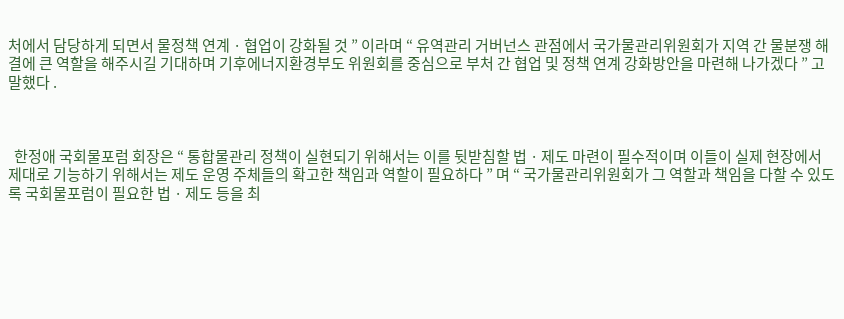처에서 담당하게 되면서 물정책 연계 · 협업이 강화될 것 ” 이라며 “ 유역관리 거버넌스 관점에서 국가물관리위원회가 지역 간 물분쟁 해결에 큰 역할을 해주시길 기대하며 기후에너지환경부도 위원회를 중심으로 부처 간 협업 및 정책 연계 강화방안을 마련해 나가겠다 ” 고 말했다 .



  한정애 국회물포럼 회장은 “ 통합물관리 정책이 실현되기 위해서는 이를 뒷받침할 법 · 제도 마련이 필수적이며 이들이 실제 현장에서 제대로 기능하기 위해서는 제도 운영 주체들의 확고한 책임과 역할이 필요하다 ” 며 “ 국가물관리위원회가 그 역할과 책임을 다할 수 있도록 국회물포럼이 필요한 법 · 제도 등을 최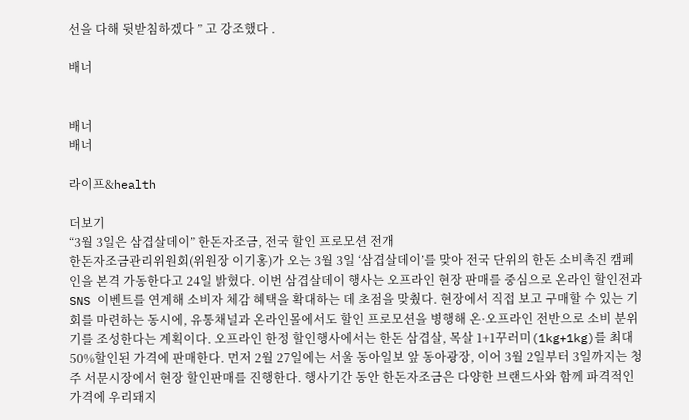선을 다해 뒷받침하겠다 ” 고 강조했다 .

배너


배너
배너

라이프&health

더보기
“3월 3일은 삼겹살데이” 한돈자조금, 전국 할인 프로모션 전개
한돈자조금관리위원회(위원장 이기홍)가 오는 3월 3일 ‘삼겹살데이’를 맞아 전국 단위의 한돈 소비촉진 캠페인을 본격 가동한다고 24일 밝혔다. 이번 삼겹살데이 행사는 오프라인 현장 판매를 중심으로 온라인 할인전과 SNS 이벤트를 연계해 소비자 체감 혜택을 확대하는 데 초점을 맞췄다. 현장에서 직접 보고 구매할 수 있는 기회를 마련하는 동시에, 유통채널과 온라인몰에서도 할인 프로모션을 병행해 온·오프라인 전반으로 소비 분위기를 조성한다는 계획이다. 오프라인 한정 할인행사에서는 한돈 삼겹살, 목살 1+1꾸러미(1kg+1kg)를 최대 50%할인된 가격에 판매한다. 먼저 2월 27일에는 서울 동아일보 앞 동아광장, 이어 3월 2일부터 3일까지는 청주 서문시장에서 현장 할인판매를 진행한다. 행사기간 동안 한돈자조금은 다양한 브랜드사와 함께 파격적인 가격에 우리돼지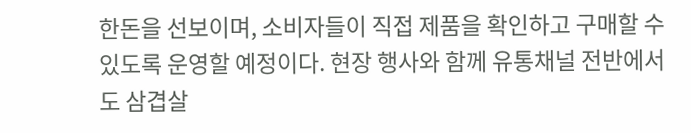한돈을 선보이며, 소비자들이 직접 제품을 확인하고 구매할 수 있도록 운영할 예정이다. 현장 행사와 함께 유통채널 전반에서도 삼겹살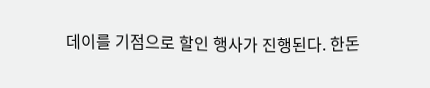데이를 기점으로 할인 행사가 진행된다. 한돈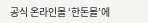공식 온라인몰 ‘한돈몰’에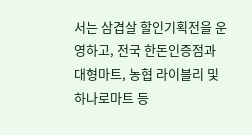서는 삼겹살 할인기획전을 운영하고, 전국 한돈인증점과 대형마트, 농협 라이블리 및 하나로마트 등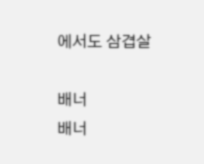에서도 삼겹살

배너
배너